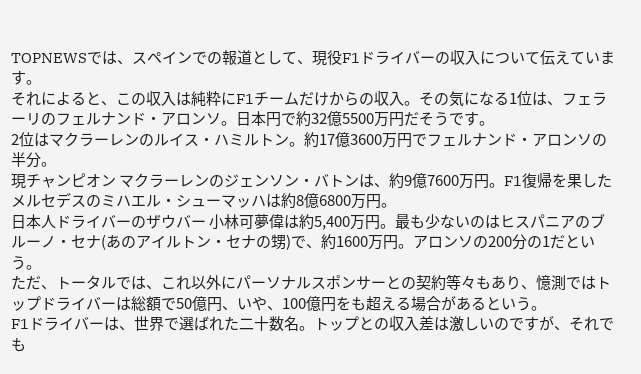TOPNEWSでは、スペインでの報道として、現役F1ドライバーの収入について伝えています。
それによると、この収入は純粋にF1チームだけからの収入。その気になる1位は、フェラーリのフェルナンド・アロンソ。日本円で約32億5500万円だそうです。
2位はマクラーレンのルイス・ハミルトン。約17億3600万円でフェルナンド・アロンソの半分。
現チャンピオン マクラーレンのジェンソン・バトンは、約9億7600万円。F1復帰を果したメルセデスのミハエル・シューマッハは約8億6800万円。
日本人ドライバーのザウバー 小林可夢偉は約5,400万円。最も少ないのはヒスパニアのブルーノ・セナ(あのアイルトン・セナの甥)で、約1600万円。アロンソの200分の1だという。
ただ、トータルでは、これ以外にパーソナルスポンサーとの契約等々もあり、憶測ではトップドライバーは総額で50億円、いや、100億円をも超える場合があるという。
F1ドライバーは、世界で選ばれた二十数名。トップとの収入差は激しいのですが、それでも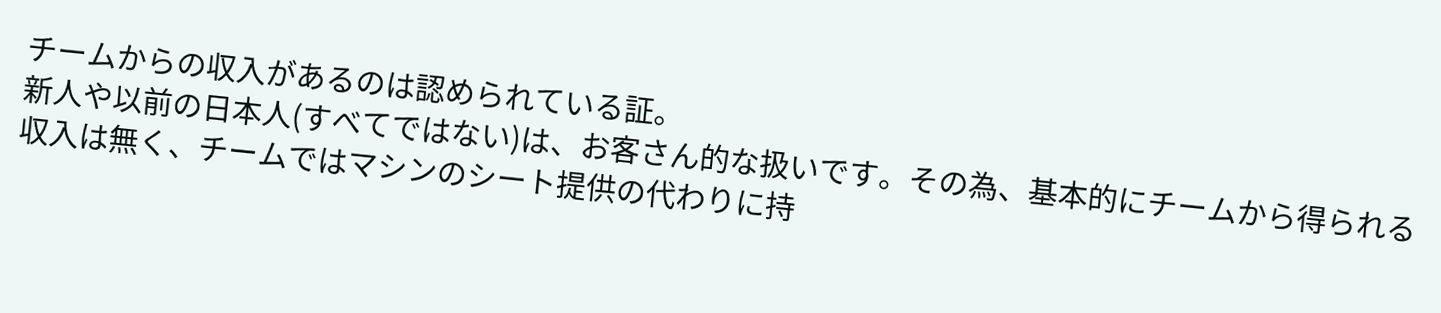チームからの収入があるのは認められている証。
新人や以前の日本人(すべてではない)は、お客さん的な扱いです。その為、基本的にチームから得られる収入は無く、チームではマシンのシート提供の代わりに持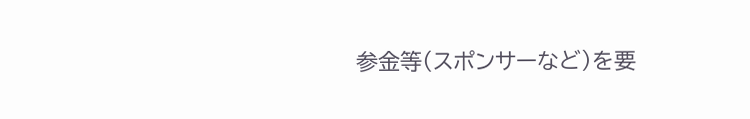参金等(スポンサーなど)を要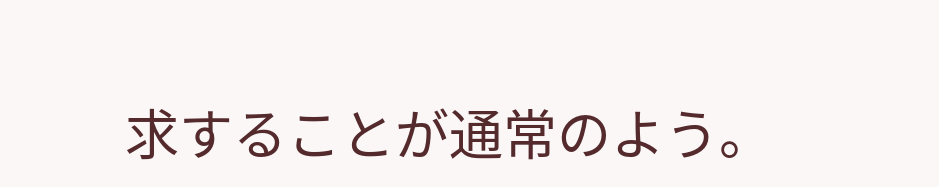求することが通常のよう。